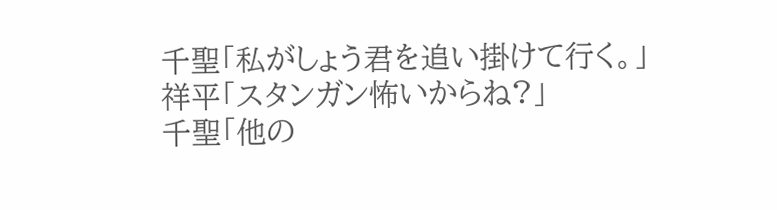千聖「私がしょう君を追い掛けて行く。」
祥平「スタンガン怖いからね?」
千聖「他の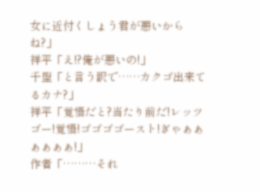女に近付くしょう君が悪いからね?」
祥平「え!?俺が悪いの!」
千聖「と言う訳で……カクゴ出来てるカナ?」
祥平「覚悟だと?当たり前だ!レッツゴー!覚悟!ゴゴゴゴースト!ぎゃぁぁぁぁぁぁ!」
作者「………それ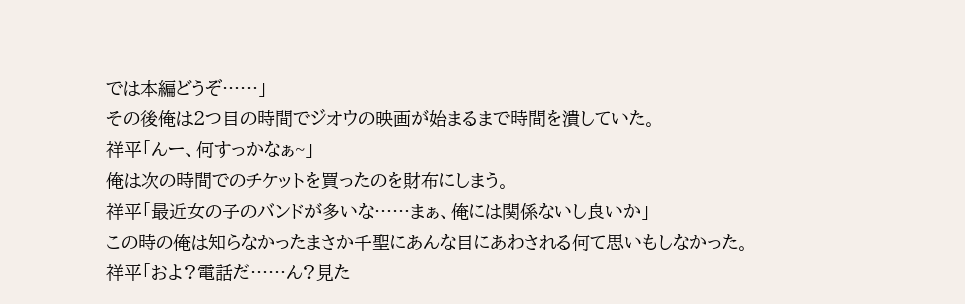では本編どうぞ……」
その後俺は2つ目の時間でジオウの映画が始まるまで時間を潰していた。
祥平「んー、何すっかなぁ~」
俺は次の時間でのチケットを買ったのを財布にしまう。
祥平「最近女の子のバンドが多いな……まぁ、俺には関係ないし良いか」
この時の俺は知らなかったまさか千聖にあんな目にあわされる何て思いもしなかった。
祥平「およ?電話だ……ん?見た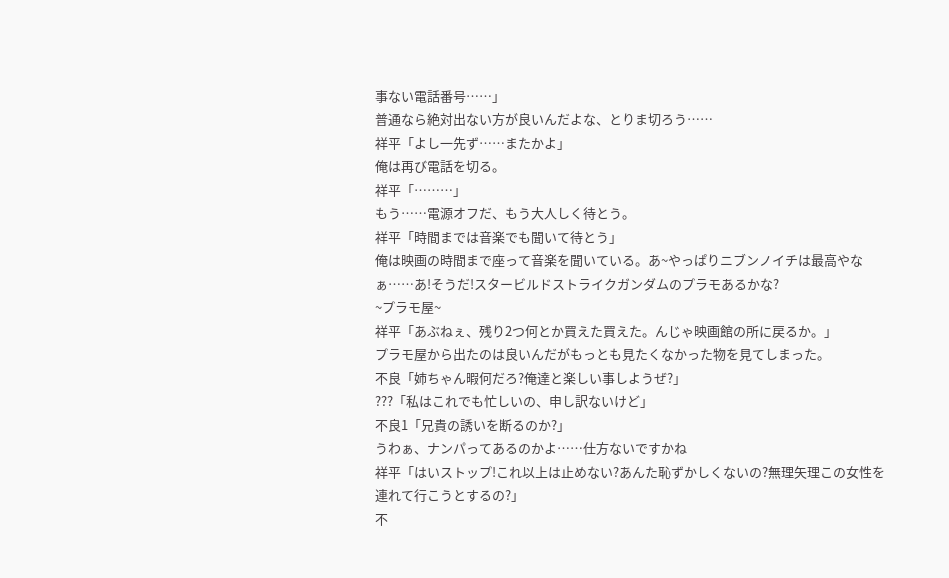事ない電話番号……」
普通なら絶対出ない方が良いんだよな、とりま切ろう……
祥平「よし一先ず……またかよ」
俺は再び電話を切る。
祥平「………」
もう……電源オフだ、もう大人しく待とう。
祥平「時間までは音楽でも聞いて待とう」
俺は映画の時間まで座って音楽を聞いている。あ~やっぱりニブンノイチは最高やなぁ……あ!そうだ!スタービルドストライクガンダムのプラモあるかな?
~プラモ屋~
祥平「あぶねぇ、残り2つ何とか買えた買えた。んじゃ映画館の所に戻るか。」
プラモ屋から出たのは良いんだがもっとも見たくなかった物を見てしまった。
不良「姉ちゃん暇何だろ?俺達と楽しい事しようぜ?」
???「私はこれでも忙しいの、申し訳ないけど」
不良1「兄貴の誘いを断るのか?」
うわぁ、ナンパってあるのかよ……仕方ないですかね
祥平「はいストップ!これ以上は止めない?あんた恥ずかしくないの?無理矢理この女性を連れて行こうとするの?」
不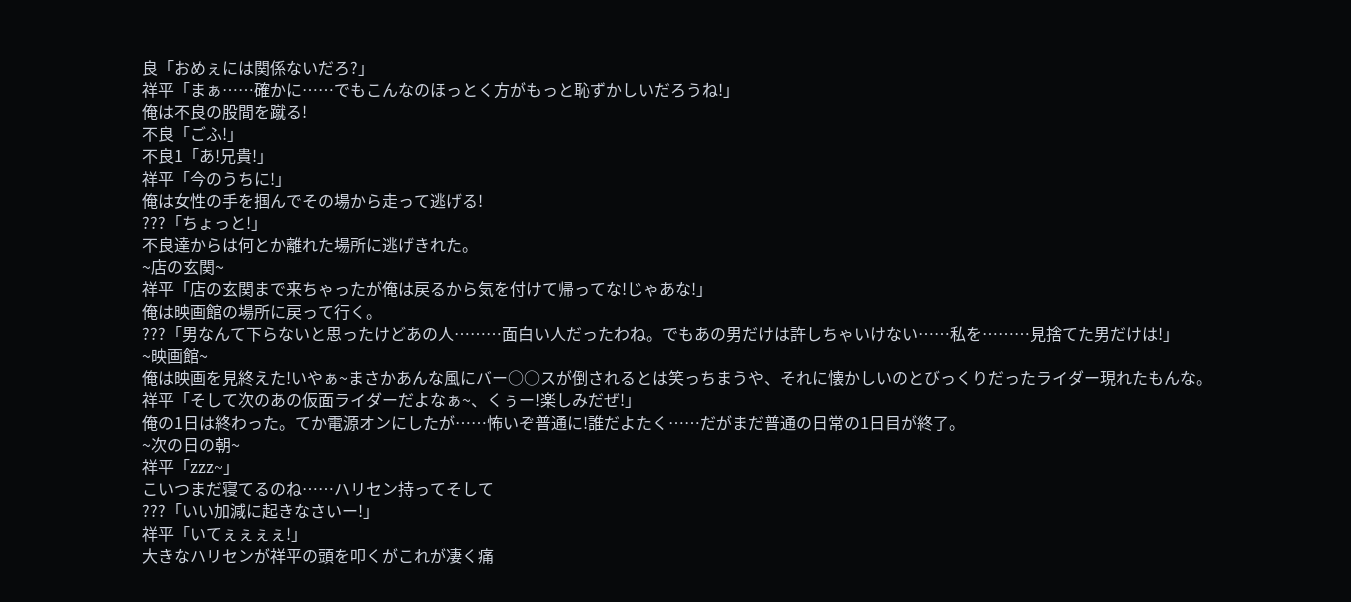良「おめぇには関係ないだろ?」
祥平「まぁ……確かに……でもこんなのほっとく方がもっと恥ずかしいだろうね!」
俺は不良の股間を蹴る!
不良「ごふ!」
不良1「あ!兄貴!」
祥平「今のうちに!」
俺は女性の手を掴んでその場から走って逃げる!
???「ちょっと!」
不良達からは何とか離れた場所に逃げきれた。
~店の玄関~
祥平「店の玄関まで来ちゃったが俺は戻るから気を付けて帰ってな!じゃあな!」
俺は映画館の場所に戻って行く。
???「男なんて下らないと思ったけどあの人………面白い人だったわね。でもあの男だけは許しちゃいけない……私を………見捨てた男だけは!」
~映画館~
俺は映画を見終えた!いやぁ~まさかあんな風にバー○○スが倒されるとは笑っちまうや、それに懐かしいのとびっくりだったライダー現れたもんな。
祥平「そして次のあの仮面ライダーだよなぁ~、くぅー!楽しみだぜ!」
俺の1日は終わった。てか電源オンにしたが……怖いぞ普通に!誰だよたく……だがまだ普通の日常の1日目が終了。
~次の日の朝~
祥平「zzz~」
こいつまだ寝てるのね……ハリセン持ってそして
???「いい加減に起きなさいー!」
祥平「いてぇぇぇぇ!」
大きなハリセンが祥平の頭を叩くがこれが凄く痛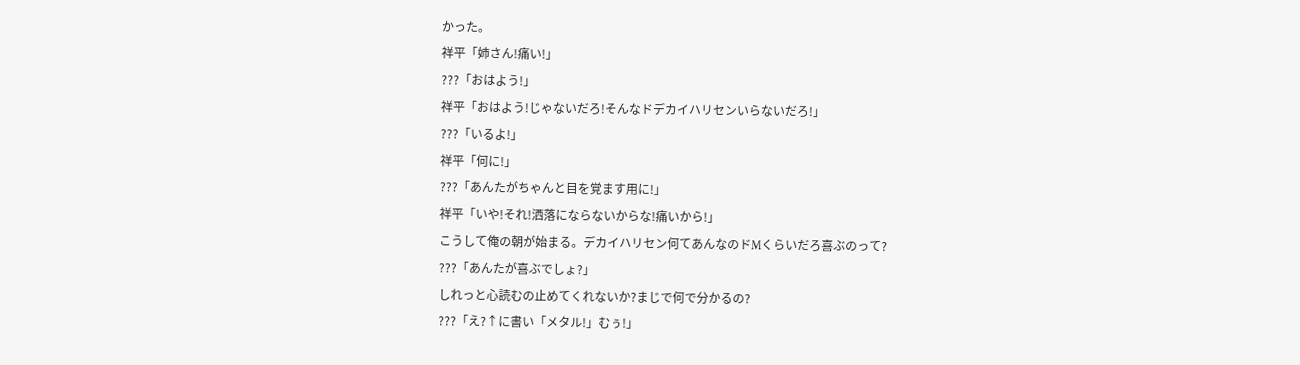かった。
祥平「姉さん!痛い!」
???「おはよう!」
祥平「おはよう!じゃないだろ!そんなドデカイハリセンいらないだろ!」
???「いるよ!」
祥平「何に!」
???「あんたがちゃんと目を覚ます用に!」
祥平「いや!それ!洒落にならないからな!痛いから!」
こうして俺の朝が始まる。デカイハリセン何てあんなのドMくらいだろ喜ぶのって?
???「あんたが喜ぶでしょ?」
しれっと心読むの止めてくれないか?まじで何で分かるの?
???「え?↑に書い「メタル!」むぅ!」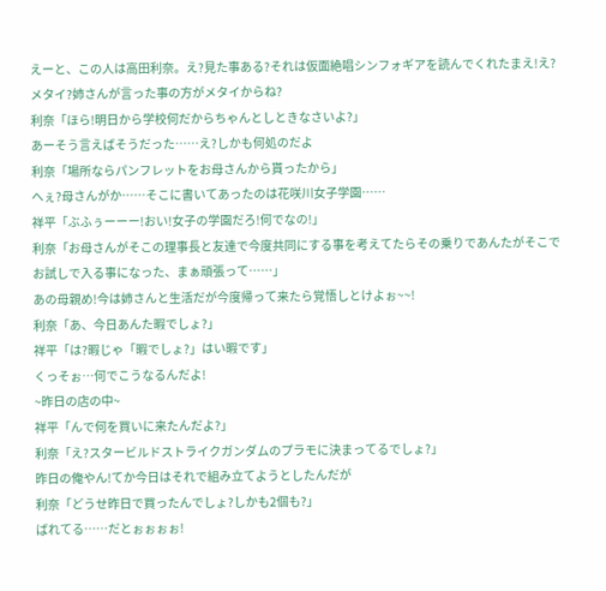えーと、この人は高田利奈。え?見た事ある?それは仮面絶唱シンフォギアを読んでくれたまえ!え?メタイ?姉さんが言った事の方がメタイからね?
利奈「ほら!明日から学校何だからちゃんとしときなさいよ?」
あーそう言えばそうだった……え?しかも何処のだよ
利奈「場所ならパンフレットをお母さんから貰ったから」
へぇ?母さんがか……そこに書いてあったのは花咲川女子学園……
祥平「ぶふぅーーー!おい!女子の学園だろ!何でなの!」
利奈「お母さんがそこの理事長と友達で今度共同にする事を考えてたらその乗りであんたがそこでお試しで入る事になった、まぁ頑張って……」
あの母親め!今は姉さんと生活だが今度帰って来たら覚悟しとけよぉ~~!
利奈「あ、今日あんた暇でしょ?」
祥平「は?暇じゃ「暇でしょ?」はい暇です」
くっそぉ…何でこうなるんだよ!
~昨日の店の中~
祥平「んで何を買いに来たんだよ?」
利奈「え?スタービルドストライクガンダムのプラモに決まってるでしょ?」
昨日の俺やん!てか今日はそれで組み立てようとしたんだが
利奈「どうせ昨日で買ったんでしょ?しかも2個も?」
ばれてる……だとぉぉぉぉ!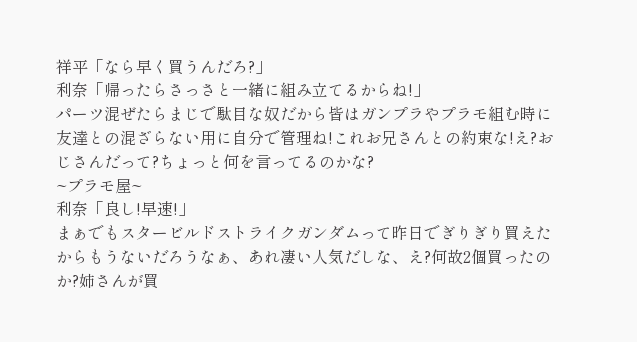祥平「なら早く買うんだろ?」
利奈「帰ったらさっさと一緒に組み立てるからね!」
パーツ混ぜたらまじで駄目な奴だから皆はガンプラやプラモ組む時に友達との混ざらない用に自分で管理ね!これお兄さんとの約束な!え?おじさんだって?ちょっと何を言ってるのかな?
~プラモ屋~
利奈「良し!早速!」
まぁでもスタービルドストライクガンダムって昨日でぎりぎり買えたからもうないだろうなぁ、あれ凄い人気だしな、え?何故2個買ったのか?姉さんが買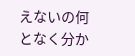えないの何となく分か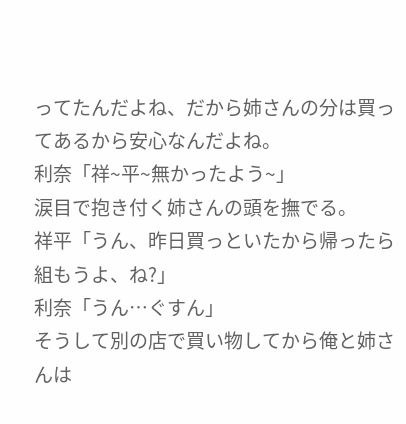ってたんだよね、だから姉さんの分は買ってあるから安心なんだよね。
利奈「祥~平~無かったよう~」
涙目で抱き付く姉さんの頭を撫でる。
祥平「うん、昨日買っといたから帰ったら組もうよ、ね?」
利奈「うん…ぐすん」
そうして別の店で買い物してから俺と姉さんは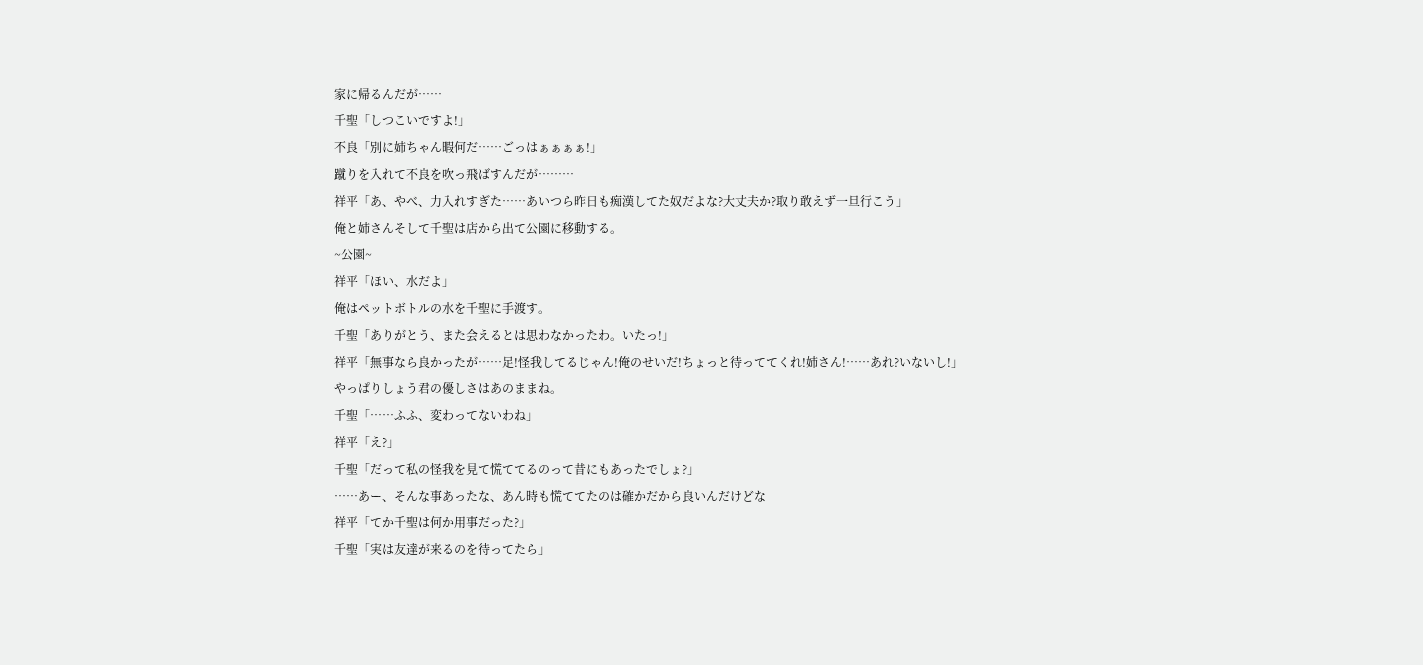家に帰るんだが……
千聖「しつこいですよ!」
不良「別に姉ちゃん暇何だ……ごっはぁぁぁぁ!」
蹴りを入れて不良を吹っ飛ばすんだが………
祥平「あ、やべ、力入れすぎた……あいつら昨日も痴漢してた奴だよな?大丈夫か?取り敢えず一旦行こう」
俺と姉さんそして千聖は店から出て公園に移動する。
~公園~
祥平「ほい、水だよ」
俺はペットボトルの水を千聖に手渡す。
千聖「ありがとう、また会えるとは思わなかったわ。いたっ!」
祥平「無事なら良かったが……足!怪我してるじゃん!俺のせいだ!ちょっと待っててくれ!姉さん!……あれ?いないし!」
やっぱりしょう君の優しさはあのままね。
千聖「……ふふ、変わってないわね」
祥平「え?」
千聖「だって私の怪我を見て慌ててるのって昔にもあったでしょ?」
……あー、そんな事あったな、あん時も慌ててたのは確かだから良いんだけどな
祥平「てか千聖は何か用事だった?」
千聖「実は友達が来るのを待ってたら」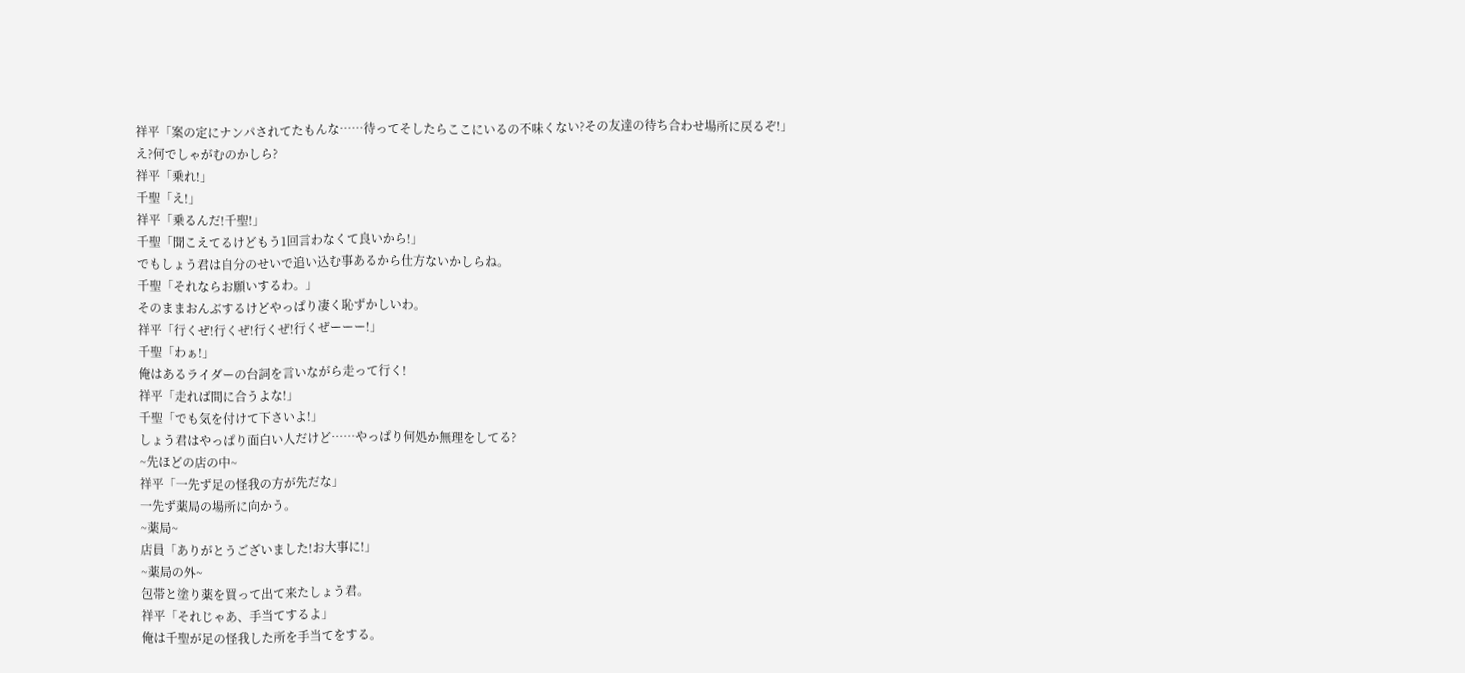祥平「案の定にナンパされてたもんな……待ってそしたらここにいるの不味くない?その友達の待ち合わせ場所に戻るぞ!」
え?何でしゃがむのかしら?
祥平「乗れ!」
千聖「え!」
祥平「乗るんだ!千聖!」
千聖「聞こえてるけどもう1回言わなくて良いから!」
でもしょう君は自分のせいで追い込む事あるから仕方ないかしらね。
千聖「それならお願いするわ。」
そのままおんぶするけどやっぱり凄く恥ずかしいわ。
祥平「行くぜ!行くぜ!行くぜ!行くぜーーー!」
千聖「わぁ!」
俺はあるライダーの台詞を言いながら走って行く!
祥平「走れば間に合うよな!」
千聖「でも気を付けて下さいよ!」
しょう君はやっぱり面白い人だけど……やっぱり何処か無理をしてる?
~先ほどの店の中~
祥平「一先ず足の怪我の方が先だな」
一先ず薬局の場所に向かう。
~薬局~
店員「ありがとうございました!お大事に!」
~薬局の外~
包帯と塗り薬を買って出て来たしょう君。
祥平「それじゃあ、手当てするよ」
俺は千聖が足の怪我した所を手当てをする。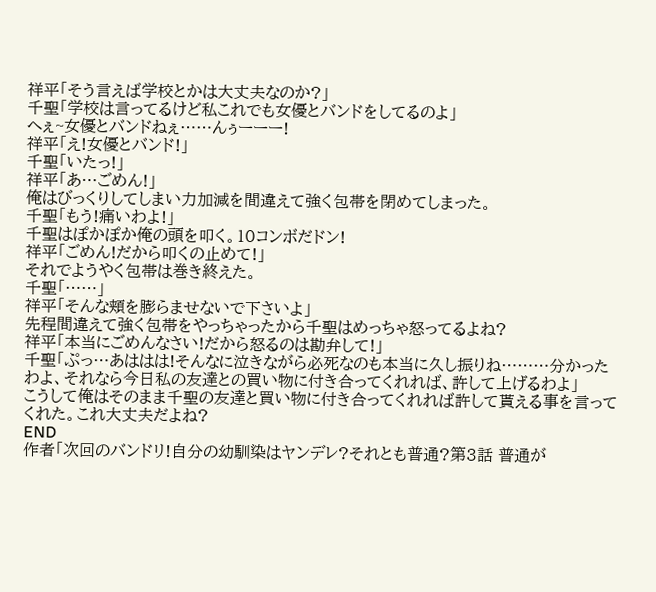祥平「そう言えば学校とかは大丈夫なのか?」
千聖「学校は言ってるけど私これでも女優とバンドをしてるのよ」
へぇ~女優とバンドねぇ……んぅーーー!
祥平「え!女優とバンド!」
千聖「いたっ!」
祥平「あ…ごめん!」
俺はびっくりしてしまい力加減を間違えて強く包帯を閉めてしまった。
千聖「もう!痛いわよ!」
千聖はぽかぽか俺の頭を叩く。10コンボだドン!
祥平「ごめん!だから叩くの止めて!」
それでようやく包帯は巻き終えた。
千聖「……」
祥平「そんな頬を膨らませないで下さいよ」
先程間違えて強く包帯をやっちゃったから千聖はめっちゃ怒ってるよね?
祥平「本当にごめんなさい!だから怒るのは勘弁して!」
千聖「ぷっ…あははは!そんなに泣きながら必死なのも本当に久し振りね………分かったわよ、それなら今日私の友達との買い物に付き合ってくれれば、許して上げるわよ」
こうして俺はそのまま千聖の友達と買い物に付き合ってくれれば許して貰える事を言ってくれた。これ大丈夫だよね?
END
作者「次回のバンドリ!自分の幼馴染はヤンデレ?それとも普通?第3話 普通が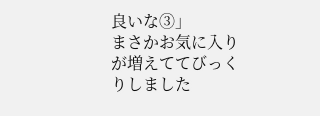良いな③」
まさかお気に入りが増えててびっくりしました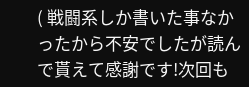( 戦闘系しか書いた事なかったから不安でしたが読んで貰えて感謝です!次回も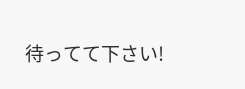待ってて下さい!